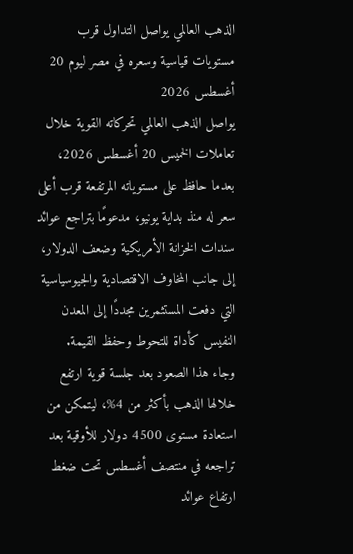الذهب العالمي يواصل التداول قرب مستويات قياسية وسعره في مصر ليوم 20 أغسطس 2026
يواصل الذهب العالمي تحركاته القوية خلال تعاملات الخميس 20 أغسطس 2026، بعدما حافظ على مستوياته المرتفعة قرب أعلى سعر له منذ بداية يونيو، مدعومًا بتراجع عوائد سندات الخزانة الأمريكية وضعف الدولار، إلى جانب المخاوف الاقتصادية والجيوسياسية التي دفعت المستثمرين مجددًا إلى المعدن النفيس كأداة للتحوط وحفظ القيمة.
وجاء هذا الصعود بعد جلسة قوية ارتفع خلالها الذهب بأكثر من 4%، ليتمكن من استعادة مستوى 4500 دولار للأوقية بعد تراجعه في منتصف أغسطس تحت ضغط ارتفاع عوائد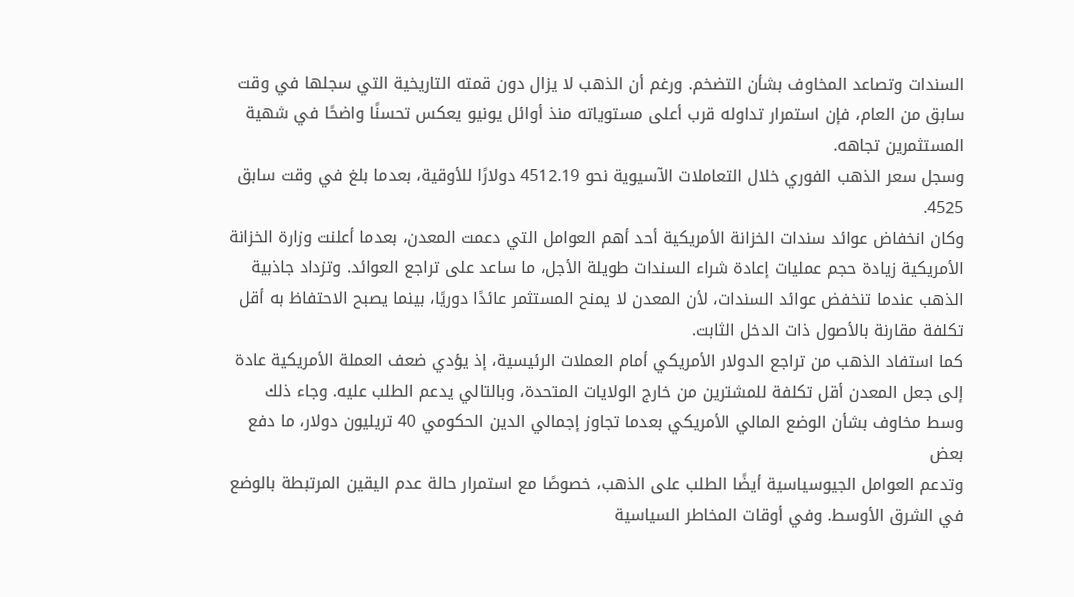السندات وتصاعد المخاوف بشأن التضخم. ورغم أن الذهب لا يزال دون قمته التاريخية التي سجلها في وقت سابق من العام، فإن استمرار تداوله قرب أعلى مستوياته منذ أوائل يونيو يعكس تحسنًا واضحًا في شهية المستثمرين تجاهه.
وسجل سعر الذهب الفوري خلال التعاملات الآسيوية نحو 4512.19 دولارًا للأوقية، بعدما بلغ في وقت سابق 4525.
وكان انخفاض عوائد سندات الخزانة الأمريكية أحد أهم العوامل التي دعمت المعدن، بعدما أعلنت وزارة الخزانة الأمريكية زيادة حجم عمليات إعادة شراء السندات طويلة الأجل، ما ساعد على تراجع العوائد. وتزداد جاذبية الذهب عندما تنخفض عوائد السندات، لأن المعدن لا يمنح المستثمر عائدًا دوريًا، بينما يصبح الاحتفاظ به أقل تكلفة مقارنة بالأصول ذات الدخل الثابت.
كما استفاد الذهب من تراجع الدولار الأمريكي أمام العملات الرئيسية، إذ يؤدي ضعف العملة الأمريكية عادة إلى جعل المعدن أقل تكلفة للمشترين من خارج الولايات المتحدة، وبالتالي يدعم الطلب عليه. وجاء ذلك وسط مخاوف بشأن الوضع المالي الأمريكي بعدما تجاوز إجمالي الدين الحكومي 40 تريليون دولار، ما دفع بعض
وتدعم العوامل الجيوسياسية أيضًا الطلب على الذهب، خصوصًا مع استمرار حالة عدم اليقين المرتبطة بالوضع في الشرق الأوسط. وفي أوقات المخاطر السياسية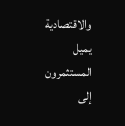والاقتصادية يميل المستثمرون إلى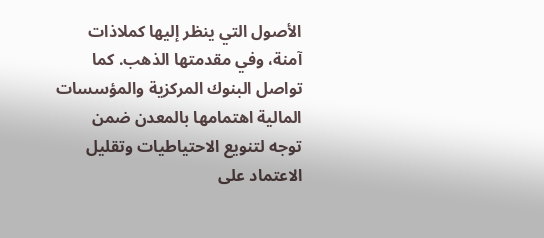الأصول التي ينظر إليها كملاذات آمنة، وفي مقدمتها الذهب. كما تواصل البنوك المركزية والمؤسسات المالية اهتمامها بالمعدن ضمن توجه لتنويع الاحتياطيات وتقليل الاعتماد على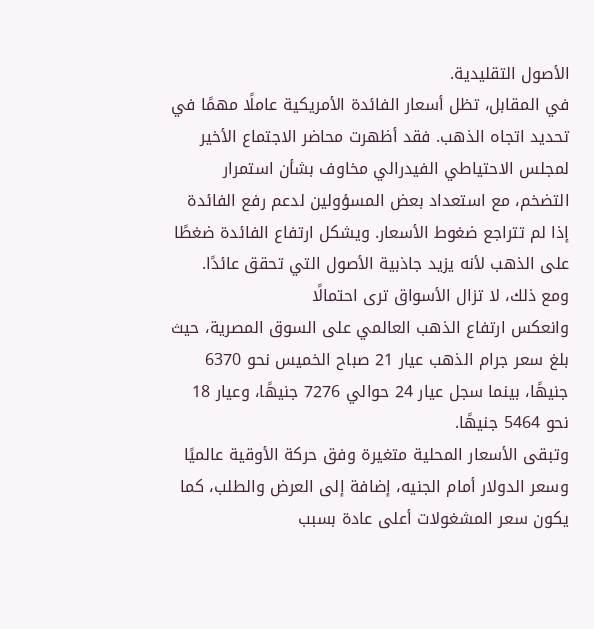الأصول التقليدية.
في المقابل، تظل أسعار الفائدة الأمريكية عاملًا مهمًا في تحديد اتجاه الذهب. فقد أظهرت محاضر الاجتماع الأخير لمجلس الاحتياطي الفيدرالي مخاوف بشأن استمرار التضخم، مع استعداد بعض المسؤولين لدعم رفع الفائدة إذا لم تتراجع ضغوط الأسعار. ويشكل ارتفاع الفائدة ضغطًا على الذهب لأنه يزيد جاذبية الأصول التي تحقق عائدًا. ومع ذلك، لا تزال الأسواق ترى احتمالًا
وانعكس ارتفاع الذهب العالمي على السوق المصرية، حيث بلغ سعر جرام الذهب عيار 21 صباح الخميس نحو 6370 جنيهًا، بينما سجل عيار 24 حوالي 7276 جنيهًا، وعيار 18 نحو 5464 جنيهًا.
وتبقى الأسعار المحلية متغيرة وفق حركة الأوقية عالميًا وسعر الدولار أمام الجنيه، إضافة إلى العرض والطلب، كما يكون سعر المشغولات أعلى عادة بسبب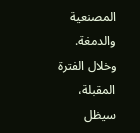المصنعية والدمغة.
وخلال الفترة المقبلة، سيظل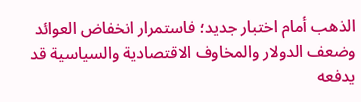الذهب أمام اختبار جديد؛ فاستمرار انخفاض العوائد وضعف الدولار والمخاوف الاقتصادية والسياسية قد يدفعه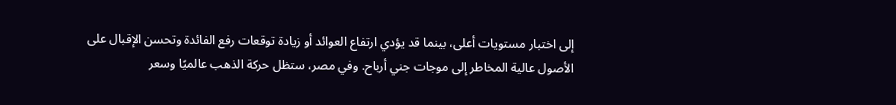إلى اختبار مستويات أعلى، بينما قد يؤدي ارتفاع العوائد أو زيادة توقعات رفع الفائدة وتحسن الإقبال على الأصول عالية المخاطر إلى موجات جني أرباح. وفي مصر، ستظل حركة الذهب عالميًا وسعر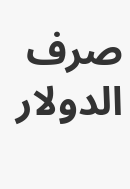صرف الدولار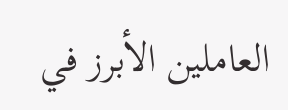العاملين الأبرز في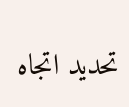تحديد اتجاه